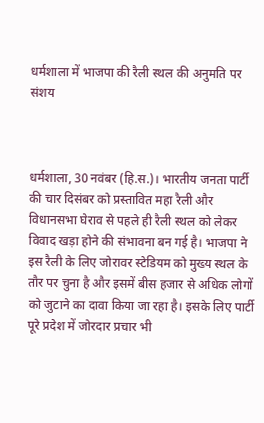धर्मशाला में भाजपा की रैली स्थल की अनुमति पर संशय



धर्मशाला, 30 नवंबर (हि.स.)। भारतीय जनता पार्टी की चार दिसंबर को प्रस्तावित महा रैली और विधानसभा घेराव से पहले ही रैली स्थल को लेकर विवाद खड़ा होने की संभावना बन गई है। भाजपा ने इस रैली के लिए जोरावर स्टेडियम को मुख्य स्थल के तौर पर चुना है और इसमें बीस हजार से अधिक लोगों को जुटाने का दावा किया जा रहा है। इसके लिए पार्टी पूरे प्रदेश में जोरदार प्रचार भी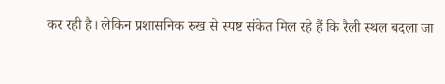कर रही है। लेकिन प्रशासनिक रुख से स्पष्ट संकेत मिल रहे हैं कि रैली स्थल बदला जा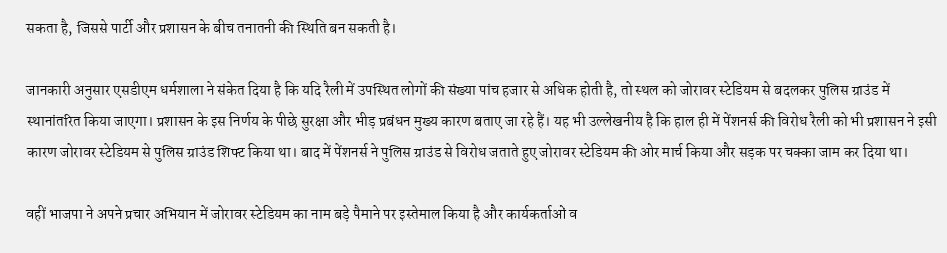सकता है, जिससे पार्टी और प्रशासन के बीच तनातनी की स्थिति बन सकती है।

जानकारी अनुसार एसडीएम धर्मशाला ने संकेत दिया है कि यदि रैली में उपस्थित लोगों की संख्या पांच हजार से अधिक होती है, तो स्थल को जोरावर स्टेडियम से बदलकर पुलिस ग्राउंड में स्थानांतरित किया जाएगा। प्रशासन के इस निर्णय के पीछे सुरक्षा और भीड़ प्रबंधन मुख्य कारण बताए जा रहे हैं। यह भी उल्लेखनीय है कि हाल ही में पेंशनर्स की विरोध रैली को भी प्रशासन ने इसी कारण जोरावर स्टेडियम से पुलिस ग्राउंड शिफ्ट किया था। बाद में पेंशनर्स ने पुलिस ग्राउंड से विरोध जताते हुए जोरावर स्टेडियम की ओर मार्च किया और सड़क पर चक्का जाम कर दिया था।

वहीं भाजपा ने अपने प्रचार अभियान में जोरावर स्टेडियम का नाम बड़े पैमाने पर इस्तेमाल किया है और कार्यकर्ताओं व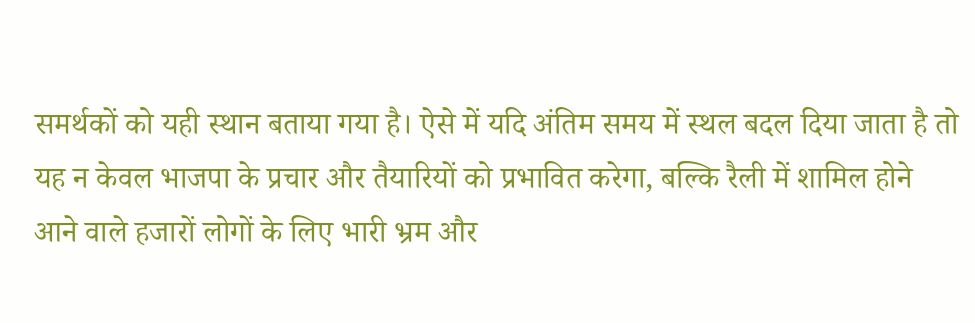समर्थकों को यही स्थान बताया गया है। ऐसे में यदि अंतिम समय में स्थल बदल दिया जाता है तो यह न केवल भाजपा के प्रचार और तैयारियों को प्रभावित करेगा, बल्कि रैली में शामिल होने आने वाले हजारों लोगों के लिए भारी भ्रम और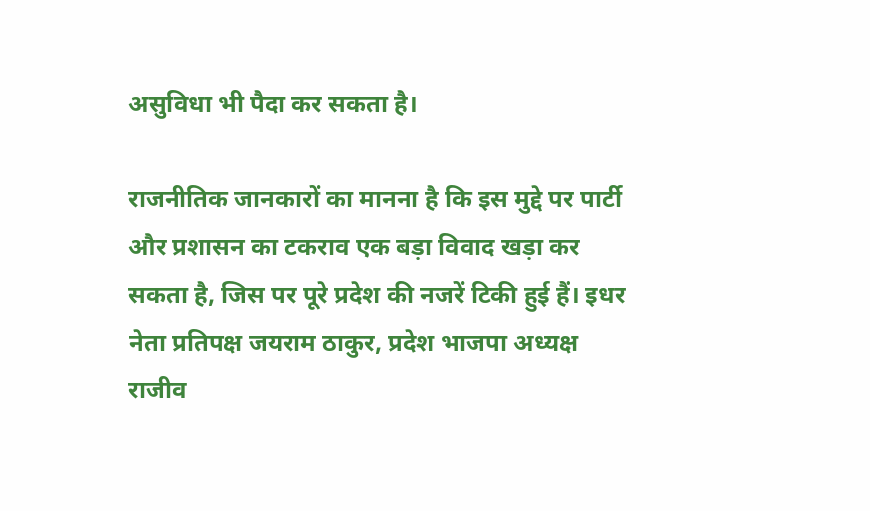असुविधा भी पैदा कर सकता है।

राजनीतिक जानकारों का मानना है कि इस मुद्दे पर पार्टी और प्रशासन का टकराव एक बड़ा विवाद खड़ा कर सकता है, जिस पर पूरे प्रदेश की नजरें टिकी हुई हैं। इधर नेता प्रतिपक्ष जयराम ठाकुर, प्रदेश भाजपा अध्यक्ष राजीव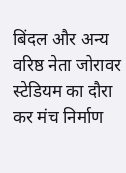बिंदल और अन्य वरिष्ठ नेता जोरावर स्टेडियम का दौरा कर मंच निर्माण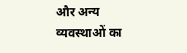और अन्य व्यवस्थाओं का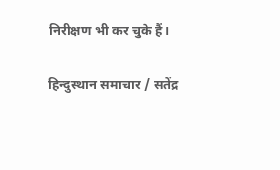निरीक्षण भी कर चुके हैं।

हिन्दुस्थान समाचार / सतेंद्र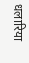धलारिया